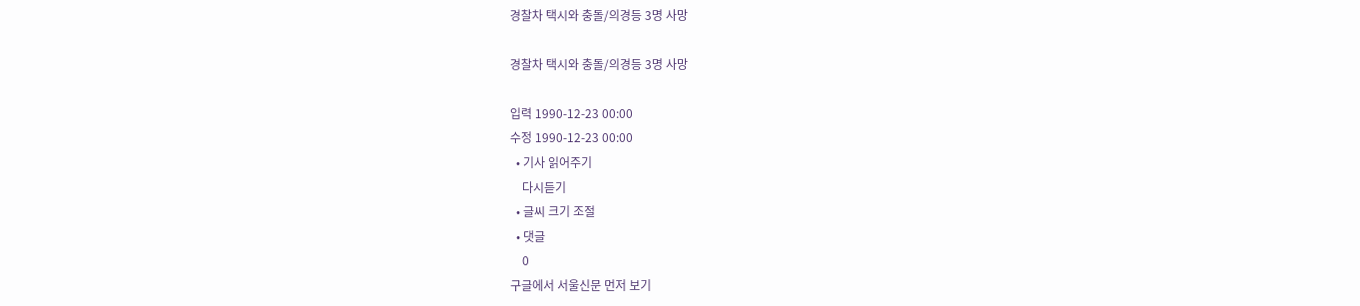경찰차 택시와 충돌/의경등 3명 사망

경찰차 택시와 충돌/의경등 3명 사망

입력 1990-12-23 00:00
수정 1990-12-23 00:00
  • 기사 읽어주기
    다시듣기
  • 글씨 크기 조절
  • 댓글
    0
구글에서 서울신문 먼저 보기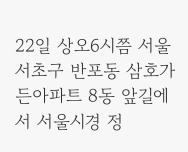22일 상오6시쯤 서울 서초구 반포동 삼호가든아파트 8동 앞길에서 서울시경 정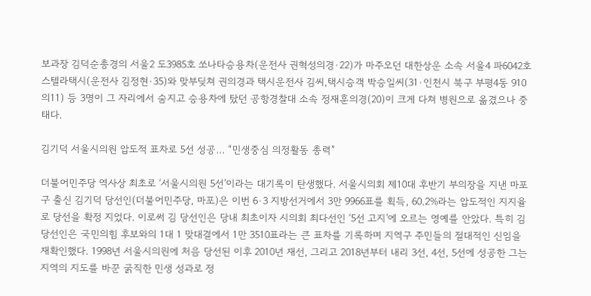보과장 김덕순총경의 서울2 도3985호 쏘나타승용차(운전사 권혁성의경·22)가 마주오던 대한상운 소속 서울4 파6042호 스텔라택시(운전사 김정현·35)와 맞부딪쳐 권의경과 택시운전사 김씨,택시승객 박승일씨(31·인천시 북구 부평4동 910의11) 등 3명이 그 자리에서 숨지고 승용차에 탔던 공항경찰대 소속 정재훈의경(20)이 크게 다쳐 병원으로 옮겼으나 중태다.

김기덕 서울시의원 압도적 표차로 5선 성공… “민생중심 의정활동 총력”

더불어민주당 역사상 최초로 ‘서울시의원 5선’이라는 대기록이 탄생했다. 서울시의회 제10대 후반기 부의장을 지낸 마포구 출신 김기덕 당선인(더불어민주당, 마포)은 이번 6·3 지방선거에서 3만 9966표를 획득, 60.2%라는 압도적인 지지율로 당선을 확정 지었다. 이로써 김 당선인은 당내 최초이자 시의회 최다선인 ‘5선 고지’에 오르는 영예를 안았다. 특히 김 당선인은 국민의힘 후보와의 1대 1 맞대결에서 1만 3510표라는 큰 표차를 기록하며 지역구 주민들의 절대적인 신임을 재확인했다. 1998년 서울시의원에 처음 당선된 이후 2010년 재선, 그리고 2018년부터 내리 3선, 4선, 5선에 성공한 그는 지역의 지도를 바꾼 굵직한 민생 성과로 정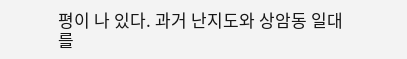평이 나 있다. 과거 난지도와 상암동 일대를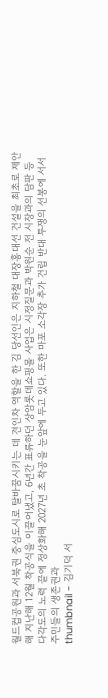월드컵공원과 서북권 중심도시로 탈바꿈시키는 데 견인차 역할을 한 김 당선인은 지하철 대장홍대선 건설을 최초로 제안해 지난해 12월 착공식을 이끌어냈고, 6년간 표류하던 상암롯데쇼핑몰 사업은 시정질문과 박원순 전 시장과의 담판 등 다각도의 노력 끝에 정상화해 2027년 초 착공을 눈앞에 두고 있다. 또한 마포 소각장 추가 건립 반대 투쟁의 선봉에 서서 주민들의 생존권과
thumbnail - 김기덕 서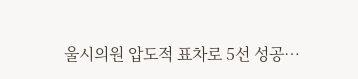울시의원 압도적 표차로 5선 성공…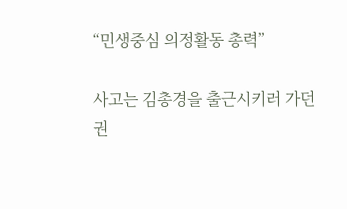“민생중심 의정활동 총력”

사고는 김총경을 출근시키러 가던 권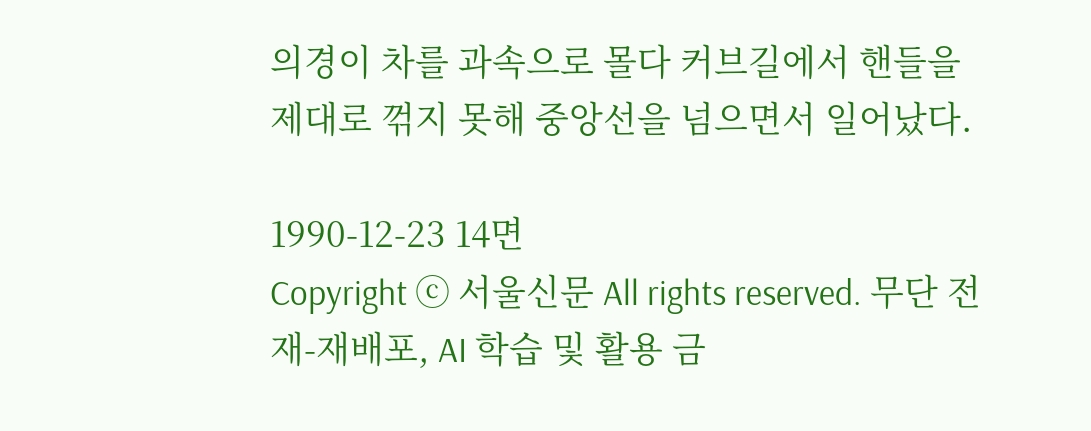의경이 차를 과속으로 몰다 커브길에서 핸들을 제대로 꺾지 못해 중앙선을 넘으면서 일어났다.

1990-12-23 14면
Copyright ⓒ 서울신문 All rights reserved. 무단 전재-재배포, AI 학습 및 활용 금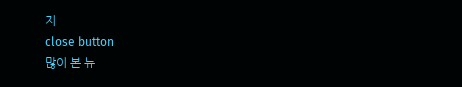지
close button
많이 본 뉴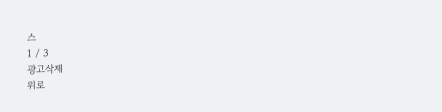스
1 / 3
광고삭제
위로